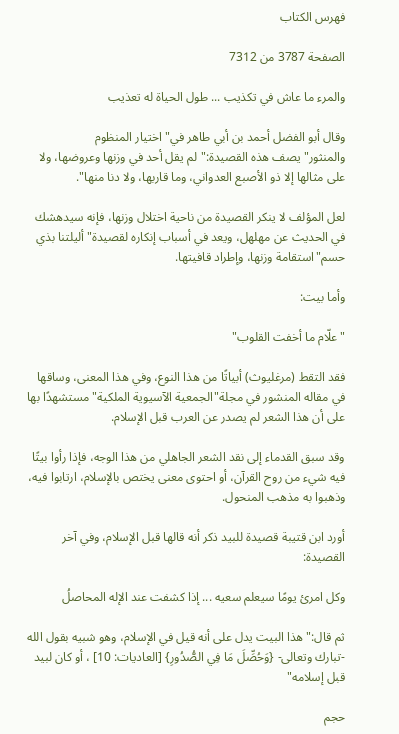فهرس الكتاب

الصفحة 3787 من 7312

والمرء ما عاش في تكذيب ... طول الحياة له تعذيب

وقال أبو الفضل أحمد بن أبي طاهر في"اختيار المنظوم والمنثور"يصف هذه القصيدة:"لم يقل أحد في وزنها وعروضها، ولا على مثالها إلا ذو الأصبع العدواني، وما قاربها، ولا دنا منها".

لعل المؤلف لا ينكر القصيدة من ناحية اختلال وزنها، فإنه سيدهشك في الحديث عن مهلهل، ويعد في أسباب إنكاره لقصيدة"أليلتنا بذي حسم"استقامة وزنها، وإطراد قافيتها.

وأما بيت:

"علّام ما أخفت القلوب"

فقد التقط (مرغليوث) أبياتًا من هذا النوع، وفي هذا المعنى، وساقها في مقاله المنشور في مجلة"الجمعية الآسيوية الملكية"مستشهدًا بها على أن هذا الشعر لم يصدر عن العرب قبل الإسلام.

وقد سبق القدماء إلى نقد الشعر الجاهلي من هذا الوجه، فإذا رأوا بيتًا فيه شيء من روح القرآن، أو احتوى معنى يختص بالإسلام، ارتابوا فيه، وذهبوا به مذهب المنحول.

أورد ابن قتيبة قصيدة للبيد ذكر أنه قالها قبل الإسلام، وفي آخر القصيدة:

وكل امرئ يومًا سيعلم سعيه ... إذا كشفت عند الإله المحاصلُ

ثم قال:"هذا البيت يدل على أنه قيل في الإسلام، وهو شبيه بقول الله -تبارك وتعالى- {وَحُصِّلَ مَا فِي الصُّدُورِ} [العاديات: 10] ، أو كان لبيد قبل إسلامه"

حجم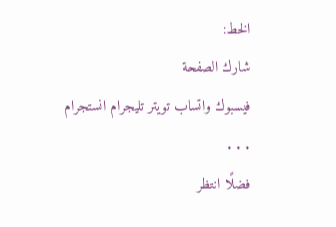الخط:
شارك الصفحة
فيسبوك واتساب تويتر تليجرام انستجرام
. . .
فضلًا انتظر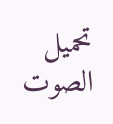تحميل الصوت